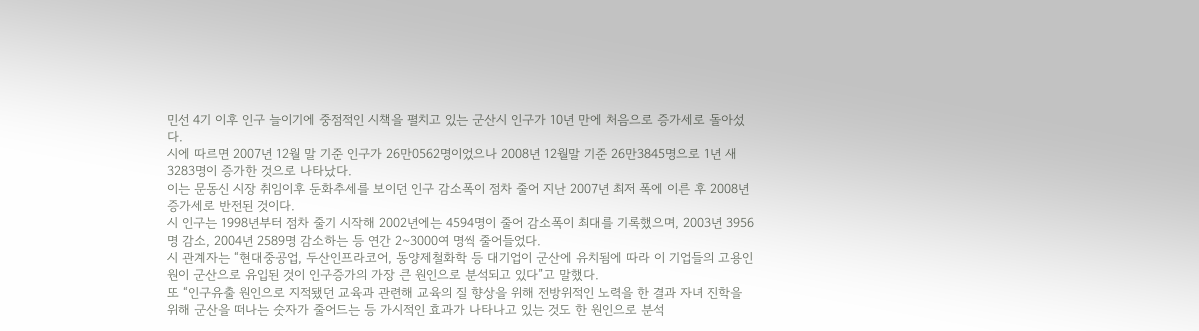민선 4기 이후 인구 늘이기에 중점적인 시책을 펼치고 있는 군산시 인구가 10년 만에 처음으로 증가세로 돌아섰다.
시에 따르면 2007년 12월 말 기준 인구가 26만0562명이었으나 2008년 12월말 기준 26만3845명으로 1년 새 3283명이 증가한 것으로 나타났다.
이는 문동신 시장 취임이후 둔화추세를 보이던 인구 감소폭이 점차 줄어 지난 2007년 최저 폭에 이른 후 2008년 증가세로 반전된 것이다.
시 인구는 1998년부터 점차 줄기 시작해 2002년에는 4594명이 줄어 감소폭이 최대를 기록했으며, 2003년 3956명 감소, 2004년 2589명 감소하는 등 연간 2~3000여 명씩 줄어들었다.
시 관계자는 “현대중공업, 두산인프라코어, 동양제철화학 등 대기업이 군산에 유치됨에 따라 이 기업들의 고용인원이 군산으로 유입된 것이 인구증가의 가장 큰 원인으로 분석되고 있다”고 말했다.
또 “인구유출 원인으로 지적됐던 교육과 관련해 교육의 질 향상을 위해 전방위적인 노력을 한 결과 자녀 진학을 위해 군산을 떠나는 숫자가 줄어드는 등 가시적인 효과가 나타나고 있는 것도 한 원인으로 분석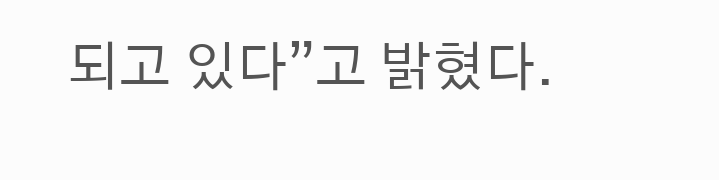되고 있다”고 밝혔다.